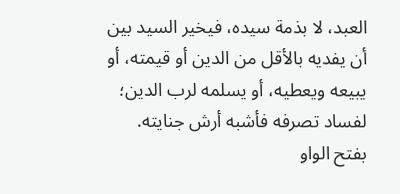العبد، لا بذمة سيده، فيخير السيد بين أن يفديه بالأقل من الدين أو قيمته، أو يبيعه ويعطيه، أو يسلمه لرب الدين؛ لفساد تصرفه فأشبه أرش جنايته.
بفتح الواو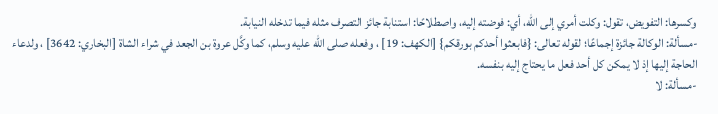وكسرها: التفويض، تقول: وكلت أمري إلى الله، أي: فوضته إليه، واصطلاحًا: استنابة جائز التصرف مثله فيما تدخله النيابة.
-مسألة: الوكالة جائزة إجماعًا؛ لقوله تعالى: {فابعثوا أحدكم بورقكم} [الكهف: 19] ، وفعله صلى الله عليه وسلم، كما وكَّل عروة بن الجعد في شراء الشاة [البخاري: 3642] ، ولدعاء الحاجة إليها إذ لا يمكن كل أحد فعل ما يحتاج إليه بنفسه.
-مسألة: لا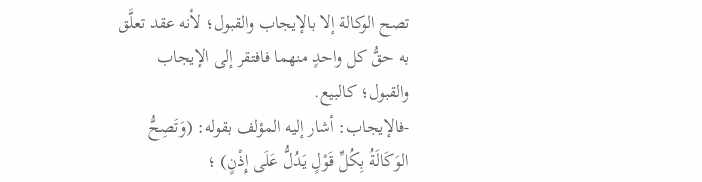تصح الوكالة إلا بالإيجاب والقبول؛ لأنه عقد تعلَّق به حقُّ كل واحدٍ منهما فافتقر إلى الإيجاب والقبول؛ كالبيع.
-فالإيجاب: أشار إليه المؤلف بقوله: (وَتَصِحُّ الوَكَالَةُ بِكُلِّ قَوْلٍ يَدُلُّ عَلَى إِذْنٍ) ؛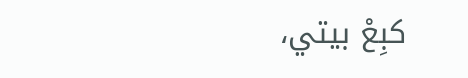كبِعْ بيتي،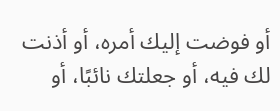أو فوضت إليك أمره، أو أذنت لك فيه، أو جعلتك نائبًا، أو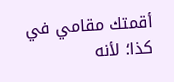أقمتك مقامي في كذا؛ لأنه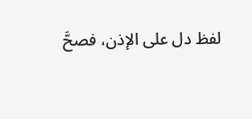لفظ دل على الإذن، فصحَّ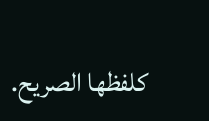كلفظها الصريح.